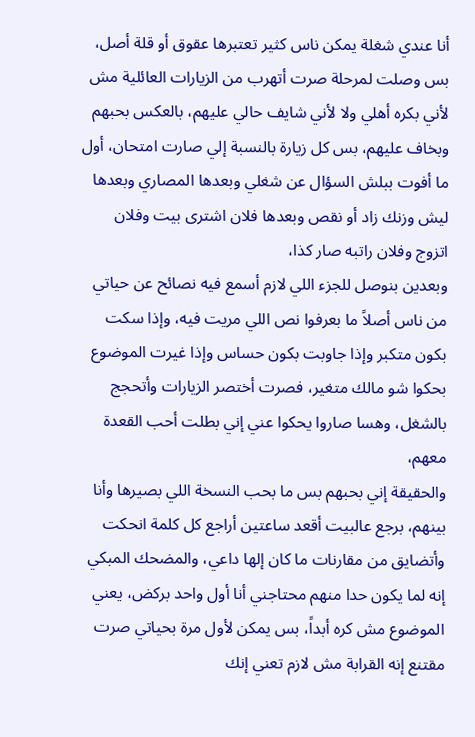أنا عندي شغلة يمكن ناس كثير تعتبرها عقوق أو قلة أصل، بس وصلت لمرحلة صرت أتهرب من الزيارات العائلية مش لأني بكره أهلي ولا لأني شايف حالي عليهم، بالعكس بحبهم وبخاف عليهم، بس كل زيارة بالنسبة إلي صارت امتحان، أول ما أفوت ببلش السؤال عن شغلي وبعدها المصاري وبعدها ليش وزنك زاد أو نقص وبعدها فلان اشترى بيت وفلان اتزوج وفلان راتبه صار كذا،
وبعدين بنوصل للجزء اللي لازم أسمع فيه نصائح عن حياتي من ناس أصلاً ما بعرفوا نص اللي مريت فيه، وإذا سكت بكون متكبر وإذا جاوبت بكون حساس وإذا غيرت الموضوع بحكوا شو مالك متغير، فصرت أختصر الزيارات وأتحجج بالشغل، وهسا صاروا يحكوا عني إني بطلت أحب القعدة معهم،
والحقيقة إني بحبهم بس ما بحب النسخة اللي بصيرها وأنا بينهم، برجع عالبيت أقعد ساعتين أراجع كل كلمة انحكت وأتضايق من مقارنات ما كان إلها داعي، والمضحك المبكي إنه لما يكون حدا منهم محتاجني أنا أول واحد بركض، يعني الموضوع مش كره أبداً، بس يمكن لأول مرة بحياتي صرت مقتنع إنه القرابة مش لازم تعني إنك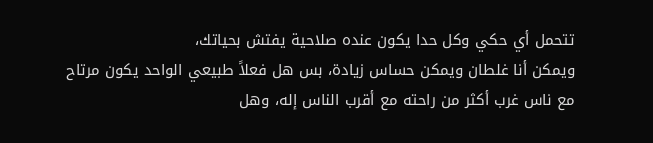تتحمل أي حكي وكل حدا يكون عنده صلاحية يفتش بحياتك،
ويمكن أنا غلطان ويمكن حساس زيادة، بس هل فعلاً طبيعي الواحد يكون مرتاح مع ناس غرب أكثر من راحته مع أقرب الناس إله، وهل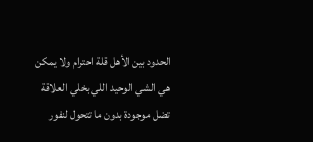الحدود بين الأهل قلة احترام ولا يمكن هي الشي الوحيد اللي بخلي العلاقة تضل موجودة بدون ما تتحول لنفور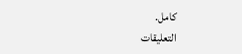كامل.
التعليقات